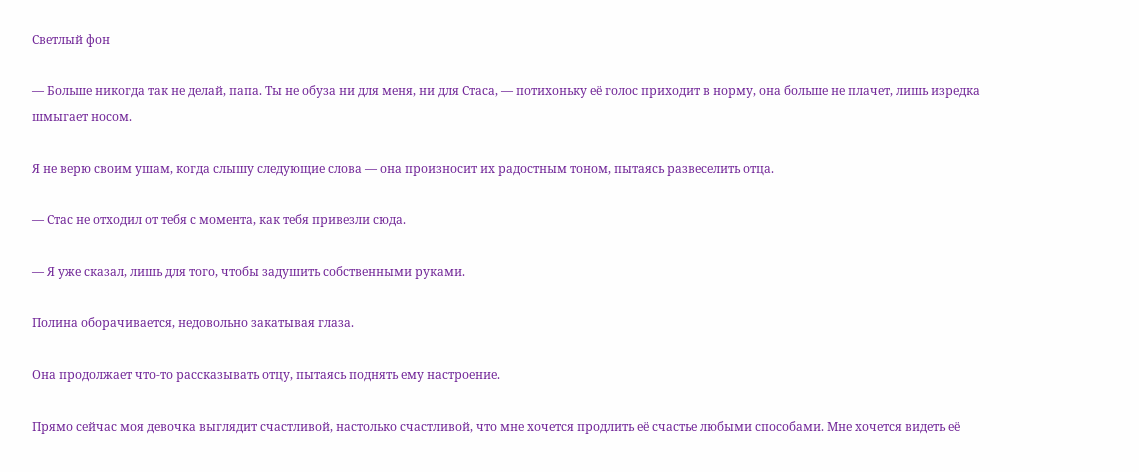Светлый фон

— Больше никогда так не делай, папа. Ты не обуза ни для меня, ни для Стаса, — потихоньку её голос приходит в норму, она больше не плачет, лишь изредка шмыгает носом.

Я не верю своим ушам, когда слышу следующие слова — она произносит их радостным тоном, пытаясь развеселить отца.

— Стас не отходил от тебя с момента, как тебя привезли сюда.

— Я уже сказал, лишь для того, чтобы задушить собственными руками.

Полина оборачивается, недовольно закатывая глаза.

Она продолжает что-то рассказывать отцу, пытаясь поднять ему настроение.

Прямо сейчас моя девочка выглядит счастливой, настолько счастливой, что мне хочется продлить её счастье любыми способами. Мне хочется видеть её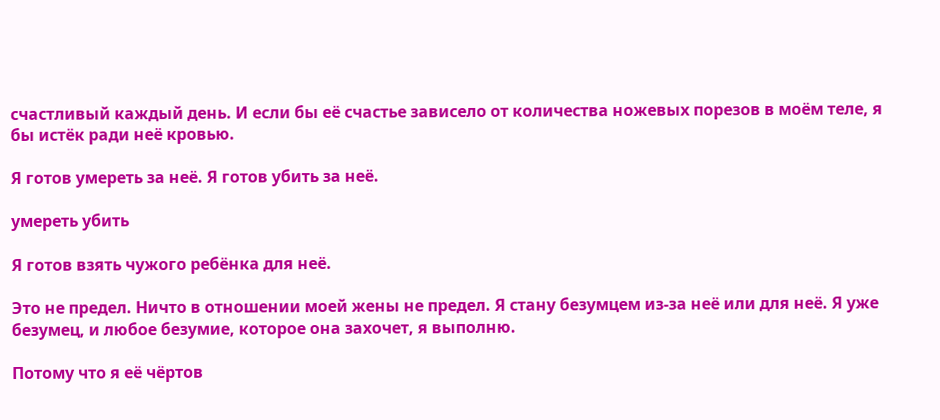счастливый каждый день. И если бы её счастье зависело от количества ножевых порезов в моём теле, я бы истёк ради неё кровью.

Я готов умереть за неё. Я готов убить за неё.

умереть убить

Я готов взять чужого ребёнка для неё.

Это не предел. Ничто в отношении моей жены не предел. Я стану безумцем из-за неё или для неё. Я уже безумец, и любое безумие, которое она захочет, я выполню.

Потому что я её чёртов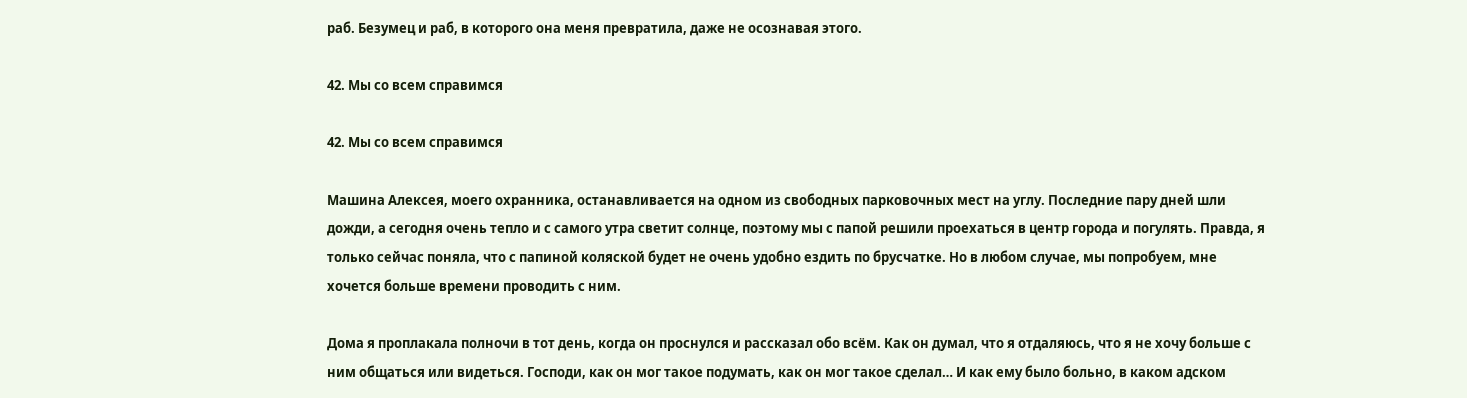раб. Безумец и раб, в которого она меня превратила, даже не осознавая этого.

42. Мы со всем справимся

42. Мы со всем справимся

Машина Алексея, моего охранника, останавливается на одном из свободных парковочных мест на углу. Последние пару дней шли дожди, а сегодня очень тепло и с самого утра светит солнце, поэтому мы с папой решили проехаться в центр города и погулять. Правда, я только сейчас поняла, что с папиной коляской будет не очень удобно ездить по брусчатке. Но в любом случае, мы попробуем, мне хочется больше времени проводить с ним.

Дома я проплакала полночи в тот день, когда он проснулся и рассказал обо всём. Как он думал, что я отдаляюсь, что я не хочу больше с ним общаться или видеться. Господи, как он мог такое подумать, как он мог такое сделал… И как ему было больно, в каком адском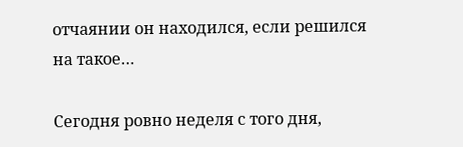отчаянии он находился, если решился на такое…

Сегодня ровно неделя с того дня,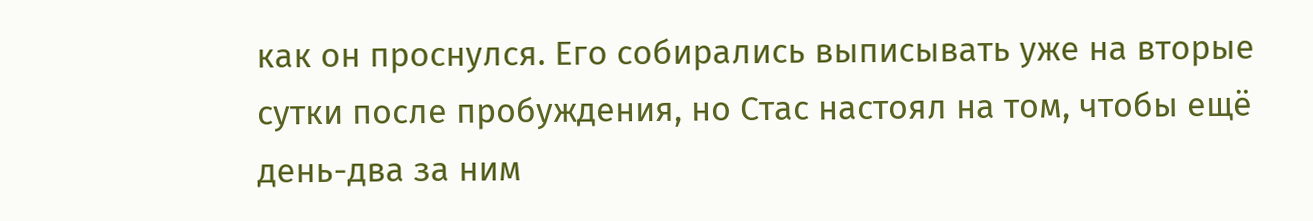как он проснулся. Его собирались выписывать уже на вторые сутки после пробуждения, но Стас настоял на том, чтобы ещё день-два за ним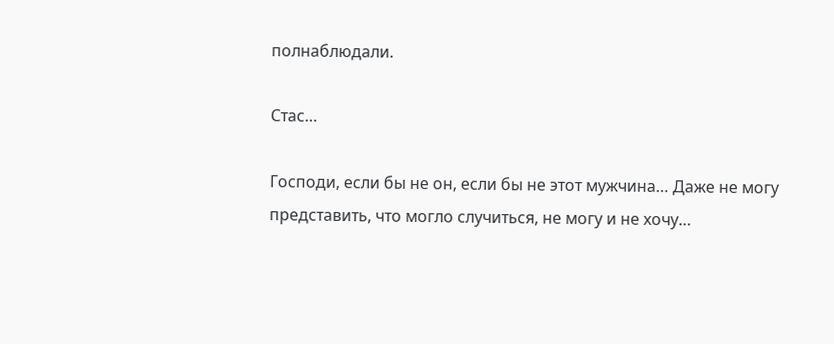полнаблюдали.

Стас…

Господи, если бы не он, если бы не этот мужчина… Даже не могу представить, что могло случиться, не могу и не хочу…